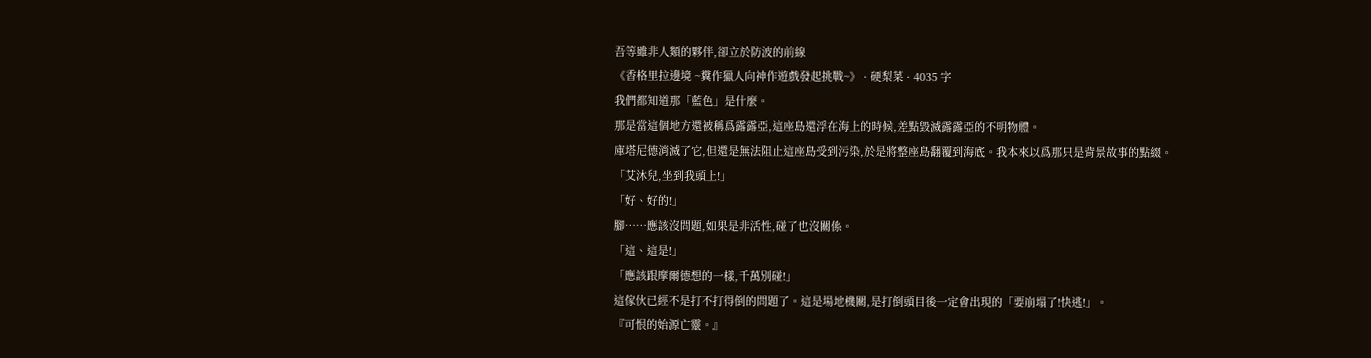吾等雖非人類的夥伴,卻立於防波的前線
《香格里拉邊境 ~糞作獵人向神作遊戲發起挑戰~》 · 硬梨菜 · 4035 字
我們都知道那「藍色」是什麼。
那是當這個地方還被稱爲露露亞,這座島還浮在海上的時候,差點毀滅露露亞的不明物體。
庫塔尼德消滅了它,但還是無法阻止這座島受到污染,於是將整座島翻覆到海底。我本來以爲那只是背景故事的點綴。
「艾沐兒,坐到我頭上!」
「好、好的!」
腳……應該沒問題,如果是非活性,碰了也沒關係。
「這、這是!」
「應該跟摩爾德想的一樣,千萬別碰!」
這傢伙已經不是打不打得倒的問題了。這是場地機關,是打倒頭目後一定會出現的「要崩塌了!快逃!」。
『可恨的始源亡靈。』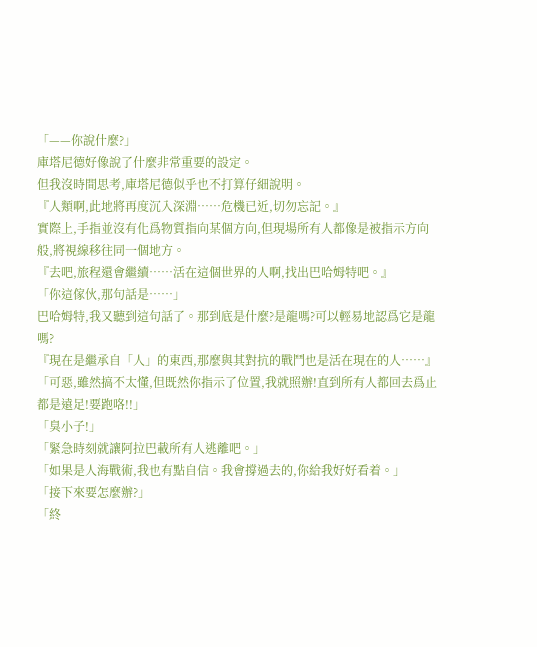「——你說什麼?」
庫塔尼德好像說了什麼非常重要的設定。
但我沒時間思考,庫塔尼德似乎也不打算仔細說明。
『人類啊,此地將再度沉入深淵……危機已近,切勿忘記。』
實際上,手指並沒有化爲物質指向某個方向,但現場所有人都像是被指示方向般,將視線移往同一個地方。
『去吧,旅程還會繼續……活在這個世界的人啊,找出巴哈姆特吧。』
「你這傢伙,那句話是……」
巴哈姆特,我又聽到這句話了。那到底是什麼?是龍嗎?可以輕易地認爲它是龍嗎?
『現在是繼承自「人」的東西,那麼與其對抗的戰鬥也是活在現在的人……』
「可惡,雖然搞不太懂,但既然你指示了位置,我就照辦!直到所有人都回去爲止都是遠足!要跑咯!!」
「臭小子!」
「緊急時刻就讓阿拉巴載所有人逃離吧。」
「如果是人海戰術,我也有點自信。我會撐過去的,你給我好好看着。」
「接下來要怎麼辦?」
「終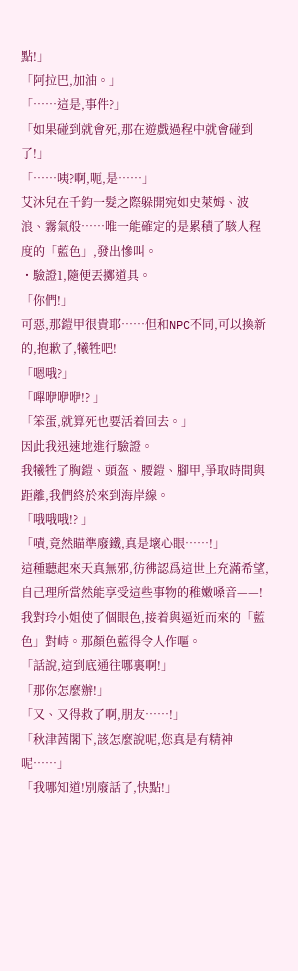點!」
「阿拉巴,加油。」
「……這是,事件?」
「如果碰到就會死,那在遊戲過程中就會碰到了!」
「……咦?啊,呃,是……」
艾沐兒在千鈞一髮之際躲開宛如史萊姆、波浪、霧氣般……唯一能確定的是累積了駭人程度的「藍色」,發出慘叫。
・驗證1,隨便丟擲道具。
「你們!」
可惡,那鎧甲很貴耶……但和NPC不同,可以換新的,抱歉了,犧牲吧!
「嗯哦?」
「嗶咿咿咿!? 」
「笨蛋,就算死也要活着回去。」
因此我迅速地進行驗證。
我犧牲了胸鎧、頭盔、腰鎧、腳甲,爭取時間與距離,我們終於來到海岸線。
「哦哦哦!? 」
「嘖,竟然瞄準廢鐵,真是壞心眼……!」
這種聽起來天真無邪,彷彿認爲這世上充滿希望,自己理所當然能享受這些事物的稚嫩嗓音——!
我對玲小姐使了個眼色,接着與逼近而來的「藍色」對峙。那顏色藍得令人作嘔。
「話說,這到底通往哪裏啊!」
「那你怎麼辦!」
「又、又得救了啊,朋友……!」
「秋津茜閣下,該怎麼說呢,您真是有精神呢……」
「我哪知道!別廢話了,快點!」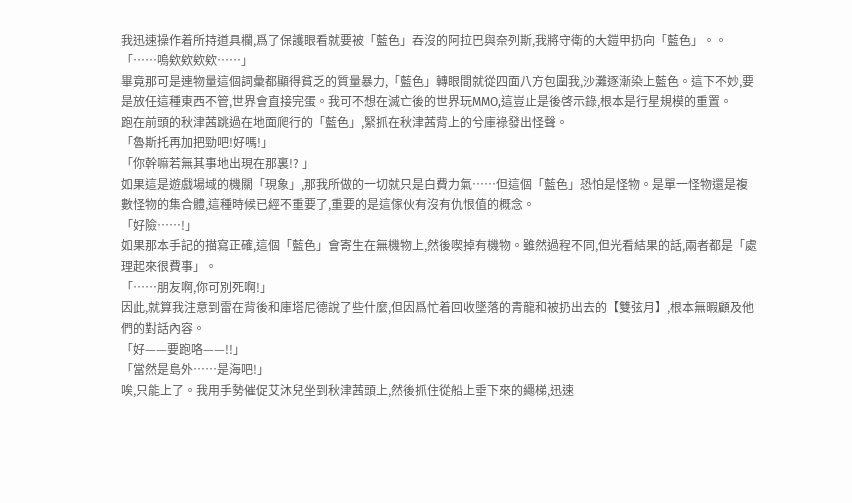我迅速操作着所持道具欄,爲了保護眼看就要被「藍色」吞沒的阿拉巴與奈列斯,我將守衛的大鎧甲扔向「藍色」。。
「……嗚欸欸欸欸……」
畢竟那可是連物量這個詞彙都顯得貧乏的質量暴力,「藍色」轉眼間就從四面八方包圍我,沙灘逐漸染上藍色。這下不妙,要是放任這種東西不管,世界會直接完蛋。我可不想在滅亡後的世界玩MMO,這豈止是後啓示錄,根本是行星規模的重置。
跑在前頭的秋津茜跳過在地面爬行的「藍色」,緊抓在秋津茜背上的兮庫祿發出怪聲。
「魯斯托再加把勁吧!好嗎!」
「你幹嘛若無其事地出現在那裏!? 」
如果這是遊戲場域的機關「現象」,那我所做的一切就只是白費力氣……但這個「藍色」恐怕是怪物。是單一怪物還是複數怪物的集合體,這種時候已經不重要了,重要的是這傢伙有沒有仇恨值的概念。
「好險……!」
如果那本手記的描寫正確,這個「藍色」會寄生在無機物上,然後喫掉有機物。雖然過程不同,但光看結果的話,兩者都是「處理起來很費事」。
「……朋友啊,你可別死啊!」
因此,就算我注意到雷在背後和庫塔尼德說了些什麼,但因爲忙着回收墜落的青龍和被扔出去的【雙弦月】,根本無暇顧及他們的對話內容。
「好——要跑咯——!!」
「當然是島外……是海吧!」
唉,只能上了。我用手勢催促艾沐兒坐到秋津茜頭上,然後抓住從船上垂下來的繩梯,迅速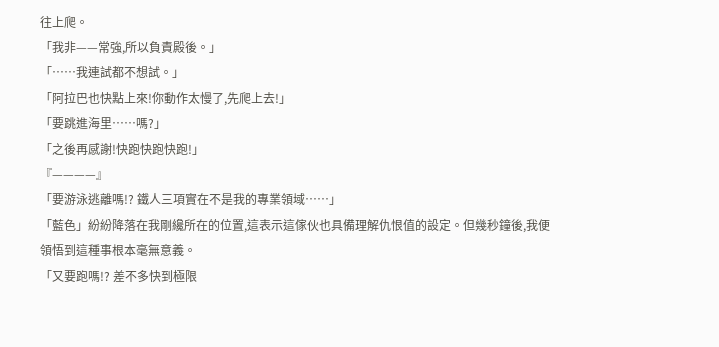往上爬。
「我非——常強,所以負責殿後。」
「……我連試都不想試。」
「阿拉巴也快點上來!你動作太慢了,先爬上去!」
「要跳進海里……嗎?」
「之後再感謝!快跑快跑快跑!」
『————』
「要游泳逃離嗎!? 鐵人三項實在不是我的專業領域……」
「藍色」紛紛降落在我剛纔所在的位置,這表示這傢伙也具備理解仇恨值的設定。但幾秒鐘後,我便領悟到這種事根本毫無意義。
「又要跑嗎!? 差不多快到極限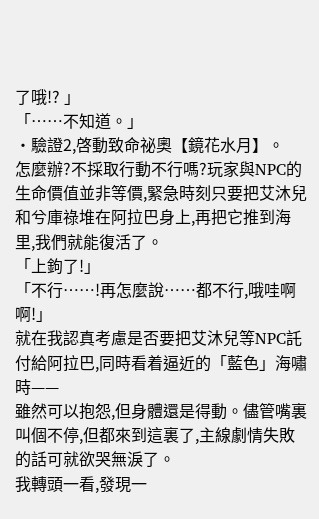了哦!? 」
「……不知道。」
・驗證2,啓動致命祕奧【鏡花水月】。
怎麼辦?不採取行動不行嗎?玩家與NPC的生命價值並非等價,緊急時刻只要把艾沐兒和兮庫祿堆在阿拉巴身上,再把它推到海里,我們就能復活了。
「上鉤了!」
「不行……!再怎麼說……都不行,哦哇啊啊!」
就在我認真考慮是否要把艾沐兒等NPC託付給阿拉巴,同時看着逼近的「藍色」海嘯時——
雖然可以抱怨,但身體還是得動。儘管嘴裏叫個不停,但都來到這裏了,主線劇情失敗的話可就欲哭無淚了。
我轉頭一看,發現一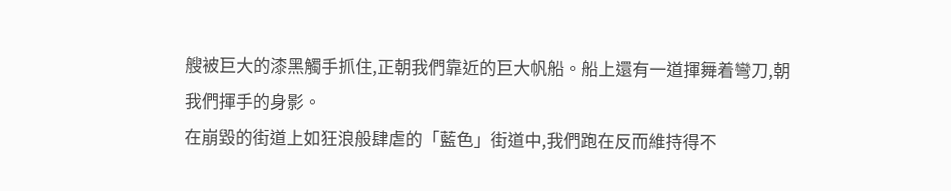艘被巨大的漆黑觸手抓住,正朝我們靠近的巨大帆船。船上還有一道揮舞着彎刀,朝我們揮手的身影。
在崩毀的街道上如狂浪般肆虐的「藍色」街道中,我們跑在反而維持得不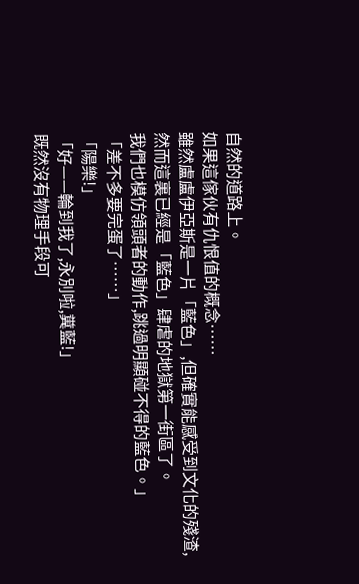自然的道路上。
如果這傢伙有仇恨值的概念……
雖然盧盧伊亞斯是一片「藍色」,但確實能感受到文化的殘渣,然而這裏已經是「藍色」肆虐的地獄第一街區了。
我們也模仿領頭者的動作,跳過明顯碰不得的藍色。」
「差不多要完蛋了……」
「陽樂!」
「好——輪到我了,永別啦,糞藍!」
既然沒有物理手段可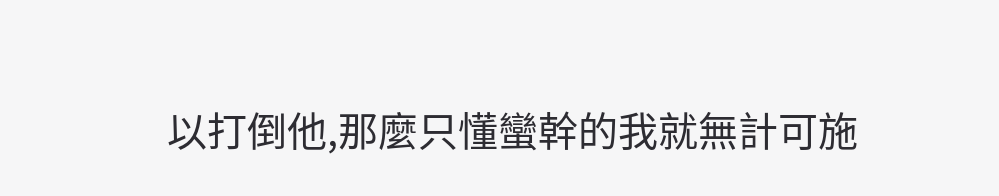以打倒他,那麼只懂蠻幹的我就無計可施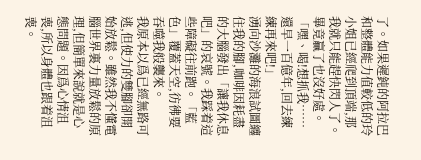了。如果遲鈍的阿拉巴和整體能力值較低的玲小姐已經爬到頂端,那我就只能趕快閃人了。畢竟贏了也沒好處。
「嘿、喝!想抓我……還早一百億年,回去練練再來吧!」
湧向沙灘的海浪試圖纏住我的腳,咖啡因耗盡的大腦發出「讓我休息吧」的哀號。我踩着這些障礙往前跑。「藍色」覆蓋天空,彷彿要吞噬我般襲來。
我原本以爲已經無路可逃,但使力的雙腳卻開始放鬆。雖然我不懂電腦世界裏力量放鬆的原理,但簡單來說就是心態問題。因爲心情沮喪,所以身體也跟着沮喪。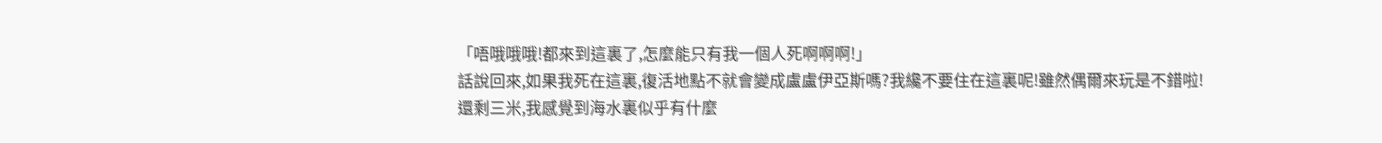「唔哦哦哦!都來到這裏了,怎麼能只有我一個人死啊啊啊!」
話說回來,如果我死在這裏,復活地點不就會變成盧盧伊亞斯嗎?我纔不要住在這裏呢!雖然偶爾來玩是不錯啦!
還剩三米,我感覺到海水裏似乎有什麼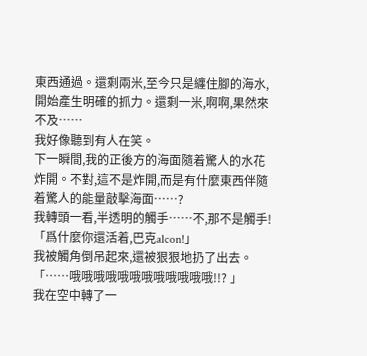東西通過。還剩兩米,至今只是纏住腳的海水,開始產生明確的抓力。還剩一米,啊啊,果然來不及……
我好像聽到有人在笑。
下一瞬間,我的正後方的海面隨着驚人的水花炸開。不對,這不是炸開,而是有什麼東西伴隨着驚人的能量敲擊海面……?
我轉頭一看,半透明的觸手……不,那不是觸手!
「爲什麼你還活着,巴克alcon!」
我被觸角倒吊起來,還被狠狠地扔了出去。
「……哦哦哦哦哦哦哦哦哦哦哦哦!!? 」
我在空中轉了一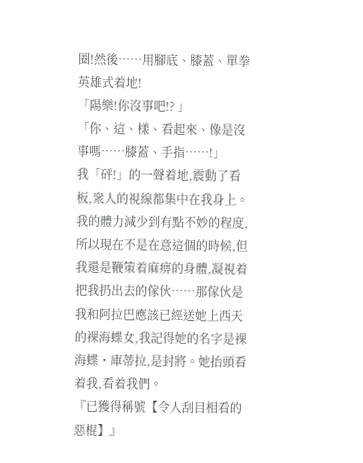圈!然後……用腳底、膝蓋、單拳英雄式着地!
「陽樂!你沒事吧!? 」
「你、這、樣、看起來、像是沒事嗎……膝蓋、手指……!」
我「砰!」的一聲着地,震動了看板,衆人的視線都集中在我身上。我的體力減少到有點不妙的程度,所以現在不是在意這個的時候,但我還是鞭策着麻痹的身體,凝視着把我扔出去的傢伙……那傢伙是我和阿拉巴應該已經送她上西天的裸海蝶女,我記得她的名字是裸海蝶・庫蒂拉,是封將。她抬頭看着我,看着我們。
『已獲得稱號【令人刮目相看的惡棍】』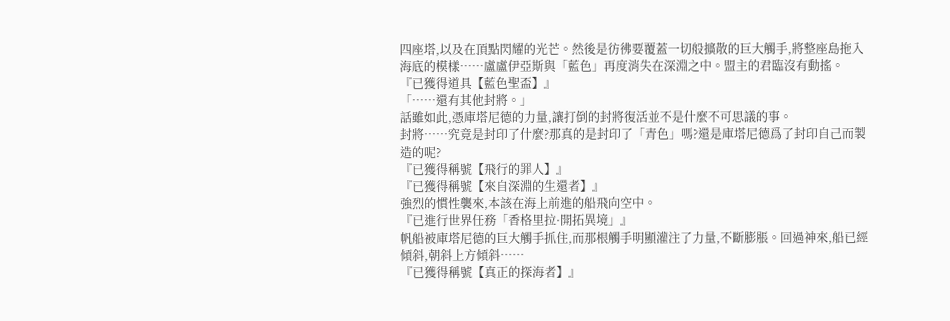四座塔,以及在頂點閃耀的光芒。然後是彷彿要覆蓋一切般擴散的巨大觸手,將整座島拖入海底的模樣……盧盧伊亞斯與「藍色」再度消失在深淵之中。盟主的君臨沒有動搖。
『已獲得道具【藍色聖盃】』
「……還有其他封將。」
話雖如此,憑庫塔尼德的力量,讓打倒的封將復活並不是什麼不可思議的事。
封將……究竟是封印了什麼?那真的是封印了「青色」嗎?還是庫塔尼德爲了封印自己而製造的呢?
『已獲得稱號【飛行的罪人】』
『已獲得稱號【來自深淵的生還者】』
強烈的慣性襲來,本該在海上前進的船飛向空中。
『已進行世界任務「香格里拉·開拓異境」』
帆船被庫塔尼德的巨大觸手抓住,而那根觸手明顯灌注了力量,不斷膨脹。回過神來,船已經傾斜,朝斜上方傾斜……
『已獲得稱號【真正的探海者】』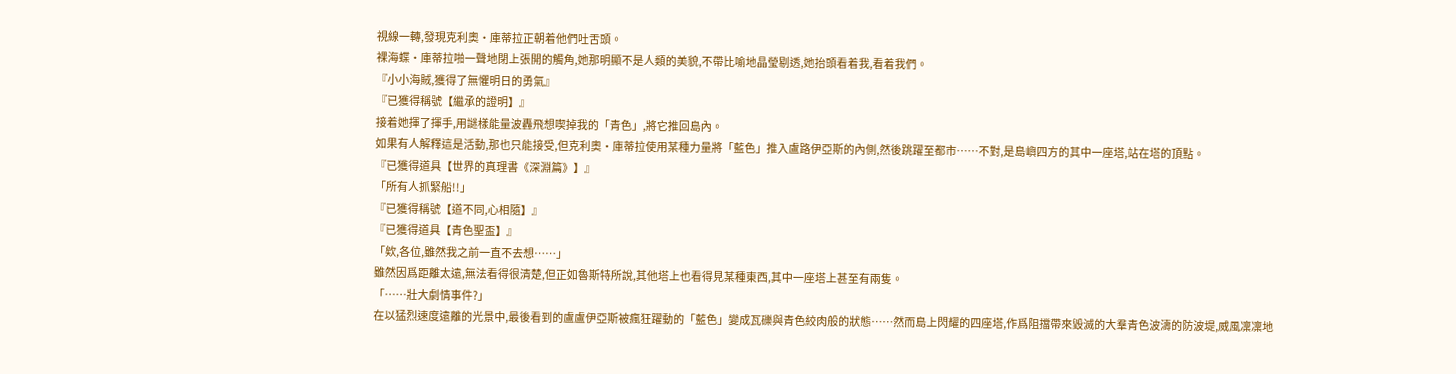視線一轉,發現克利奧・庫蒂拉正朝着他們吐舌頭。
裸海蝶・庫蒂拉啪一聲地閉上張開的觸角,她那明顯不是人類的美貌,不帶比喻地晶瑩剔透,她抬頭看着我,看着我們。
『小小海賊,獲得了無懼明日的勇氣』
『已獲得稱號【繼承的證明】』
接着她揮了揮手,用謎樣能量波轟飛想喫掉我的「青色」,將它推回島內。
如果有人解釋這是活動,那也只能接受,但克利奧・庫蒂拉使用某種力量將「藍色」推入盧路伊亞斯的內側,然後跳躍至都市……不對,是島嶼四方的其中一座塔,站在塔的頂點。
『已獲得道具【世界的真理書《深淵篇》】』
「所有人抓緊船!!」
『已獲得稱號【道不同,心相隨】』
『已獲得道具【青色聖盃】』
「欸,各位,雖然我之前一直不去想……」
雖然因爲距離太遠,無法看得很清楚,但正如魯斯特所說,其他塔上也看得見某種東西,其中一座塔上甚至有兩隻。
「……壯大劇情事件?」
在以猛烈速度遠離的光景中,最後看到的盧盧伊亞斯被瘋狂躍動的「藍色」變成瓦礫與青色絞肉般的狀態……然而島上閃耀的四座塔,作爲阻擋帶來毀滅的大羣青色波濤的防波堤,威風凜凜地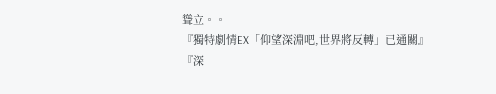聳立。。
『獨特劇情EX「仰望深淵吧,世界將反轉」已通關』
『深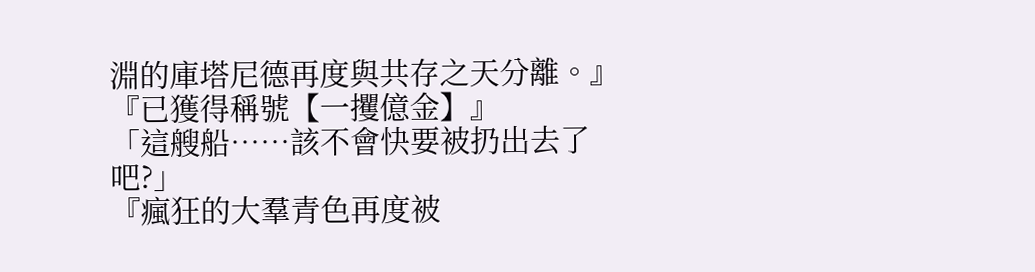淵的庫塔尼德再度與共存之天分離。』
『已獲得稱號【一攫億金】』
「這艘船……該不會快要被扔出去了吧?」
『瘋狂的大羣青色再度被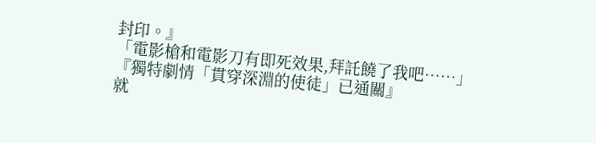封印。』
「電影槍和電影刀有即死效果,拜託饒了我吧……」
『獨特劇情「貫穿深淵的使徒」已通關』
就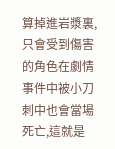算掉進岩漿裏,只會受到傷害的角色在劇情事件中被小刀刺中也會當場死亡,這就是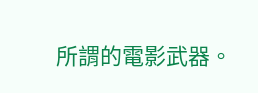所謂的電影武器。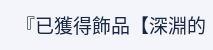『已獲得飾品【深淵的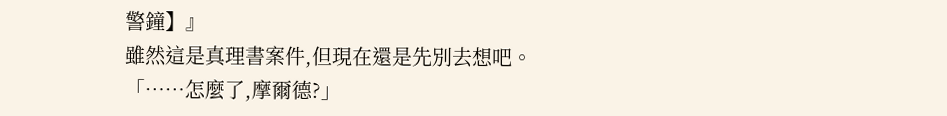警鐘】』
雖然這是真理書案件,但現在還是先別去想吧。
「……怎麼了,摩爾德?」